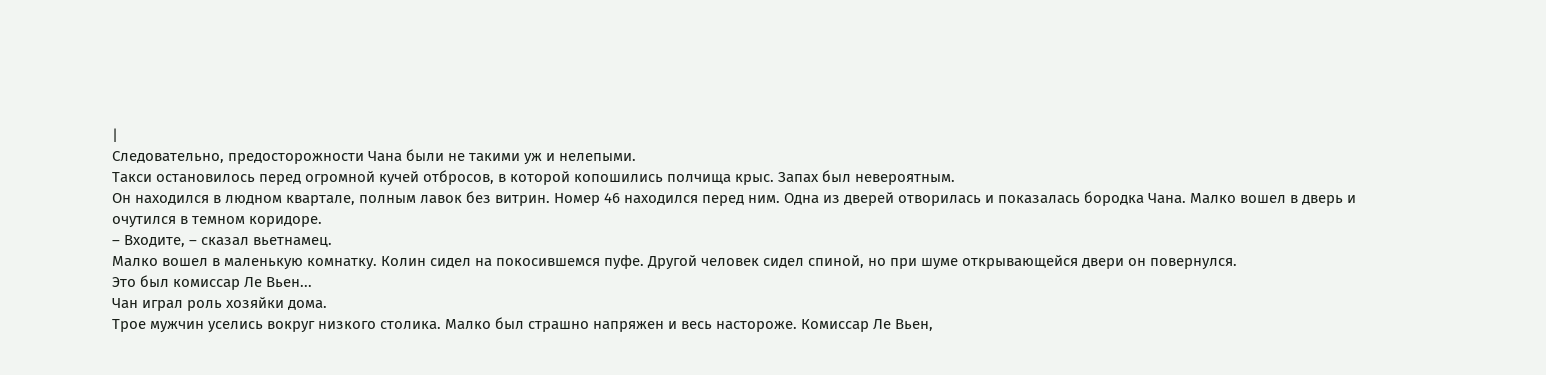|
Следовательно, предосторожности Чана были не такими уж и нелепыми.
Такси остановилось перед огромной кучей отбросов, в которой копошились полчища крыс. Запах был невероятным.
Он находился в людном квартале, полным лавок без витрин. Номер 46 находился перед ним. Одна из дверей отворилась и показалась бородка Чана. Малко вошел в дверь и очутился в темном коридоре.
– Входите, – сказал вьетнамец.
Малко вошел в маленькую комнатку. Колин сидел на покосившемся пуфе. Другой человек сидел спиной, но при шуме открывающейся двери он повернулся.
Это был комиссар Ле Вьен...
Чан играл роль хозяйки дома.
Трое мужчин уселись вокруг низкого столика. Малко был страшно напряжен и весь настороже. Комиссар Ле Вьен,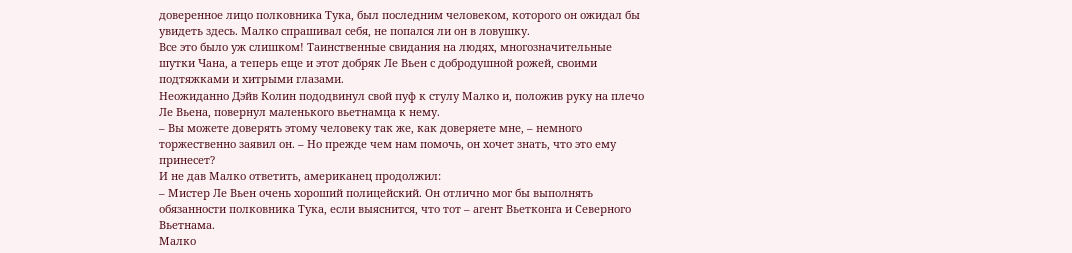доверенное лицо полковника Тука, был последним человеком, которого он ожидал бы увидеть здесь. Малко спрашивал себя, не попался ли он в ловушку.
Все это было уж слишком! Таинственные свидания на людях, многозначительные шутки Чана, а теперь еще и этот добряк Ле Вьен с добродушной рожей, своими подтяжками и хитрыми глазами.
Неожиданно Дэйв Колин пододвинул свой пуф к стулу Малко и, положив руку на плечо Ле Вьена, повернул маленького вьетнамца к нему.
– Вы можете доверять этому человеку так же, как доверяете мне, – немного торжественно заявил он. – Но прежде чем нам помочь, он хочет знать, что это ему принесет?
И не дав Малко ответить, американец продолжил:
– Мистер Ле Вьен очень хороший полицейский. Он отлично мог бы выполнять обязанности полковника Тука, если выяснится, что тот – агент Вьетконга и Северного Вьетнама.
Малко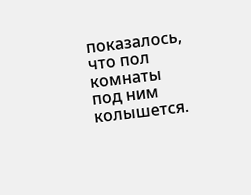показалось, что пол комнаты под ним колышется.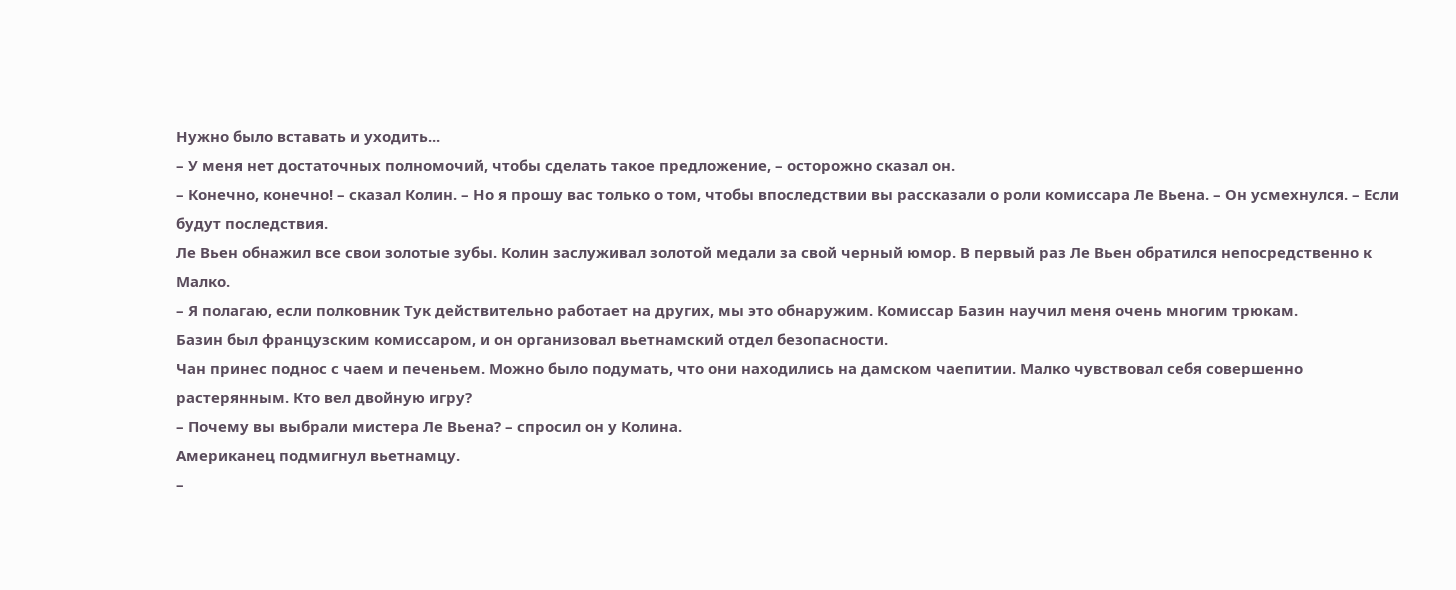Нужно было вставать и уходить...
– У меня нет достаточных полномочий, чтобы сделать такое предложение, – осторожно сказал он.
– Конечно, конечно! – сказал Колин. – Но я прошу вас только о том, чтобы впоследствии вы рассказали о роли комиссара Ле Вьена. – Он усмехнулся. – Если будут последствия.
Ле Вьен обнажил все свои золотые зубы. Колин заслуживал золотой медали за свой черный юмор. В первый раз Ле Вьен обратился непосредственно к Малко.
– Я полагаю, если полковник Тук действительно работает на других, мы это обнаружим. Комиссар Базин научил меня очень многим трюкам.
Базин был французским комиссаром, и он организовал вьетнамский отдел безопасности.
Чан принес поднос с чаем и печеньем. Можно было подумать, что они находились на дамском чаепитии. Малко чувствовал себя совершенно растерянным. Кто вел двойную игру?
– Почему вы выбрали мистера Ле Вьена? – спросил он у Колина.
Американец подмигнул вьетнамцу.
–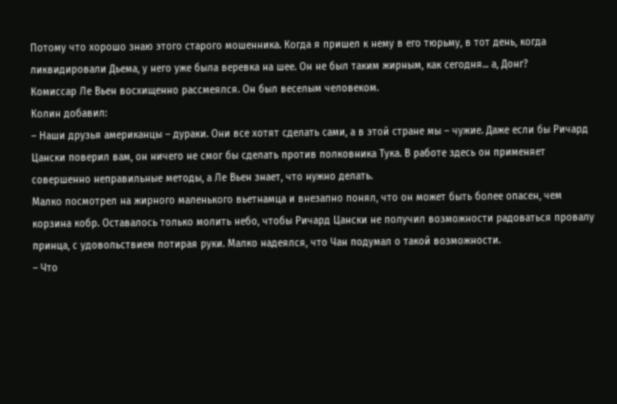Потому что хорошо знаю этого старого мошенника. Когда я пришел к нему в его тюрьму, в тот день, когда ликвидировали Дьема, у него уже была веревка на шее. Он не был таким жирным, как сегодня... а, Донг?
Комиссар Ле Вьен восхищенно рассмеялся. Он был веселым человеком.
Колин добавил:
– Наши друзья американцы – дураки. Они все хотят сделать сами, а в этой стране мы – чужие. Даже если бы Ричард Цански поверил вам, он ничего не смог бы сделать против полковника Тука. В работе здесь он применяет совершенно неправильные методы, а Ле Вьен знает, что нужно делать.
Малко посмотрел на жирного маленького вьетнамца и внезапно понял, что он может быть более опасен, чем корзина кобр. Оставалось только молить небо, чтобы Ричард Цански не получил возможности радоваться провалу принца, с удовольствием потирая руки. Малко надеялся, что Чан подумал о такой возможности.
– Что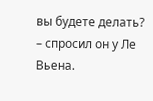вы будете делать? – спросил он у Ле Вьена.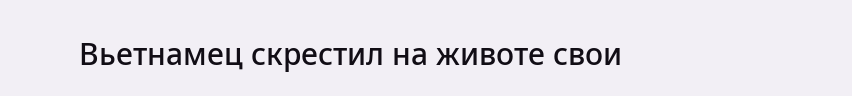Вьетнамец скрестил на животе свои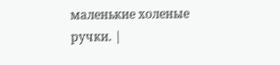маленькие холеные ручки. |